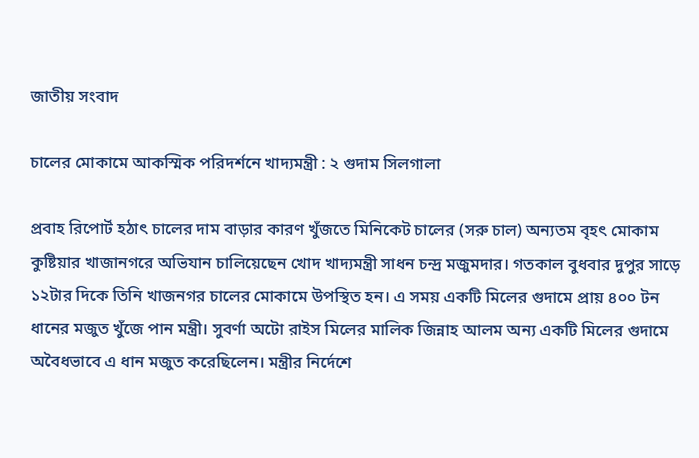জাতীয় সংবাদ

চালের মোকামে আকস্মিক পরিদর্শনে খাদ্যমন্ত্রী : ২ গুদাম সিলগালা

প্রবাহ রিপোর্ট হঠাৎ চালের দাম বাড়ার কারণ খুঁজতে মিনিকেট চালের (সরু চাল) অন্যতম বৃহৎ মোকাম কুষ্টিয়ার খাজানগরে অভিযান চালিয়েছেন খোদ খাদ্যমন্ত্রী সাধন চন্দ্র মজুমদার। গতকাল বুধবার দুপুর সাড়ে ১২টার দিকে তিনি খাজনগর চালের মোকামে উপস্থিত হন। এ সময় একটি মিলের গুদামে প্রায় ৪০০ টন ধানের মজুত খুঁজে পান মন্ত্রী। সুবর্ণা অটো রাইস মিলের মালিক জিন্নাহ আলম অন্য একটি মিলের গুদামে অবৈধভাবে এ ধান মজুত করেছিলেন। মন্ত্রীর নির্দেশে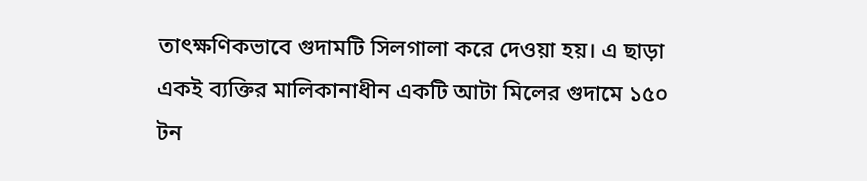তাৎক্ষণিকভাবে গুদামটি সিলগালা করে দেওয়া হয়। এ ছাড়া একই ব্যক্তির মালিকানাধীন একটি আটা মিলের গুদামে ১৫০ টন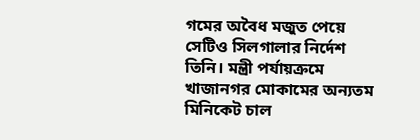গমের অবৈধ মজুত পেয়ে সেটিও সিলগালার নির্দেশ তিনি। মন্ত্রী পর্যায়ক্রমে খাজানগর মোকামের অন্যতম মিনিকেট চাল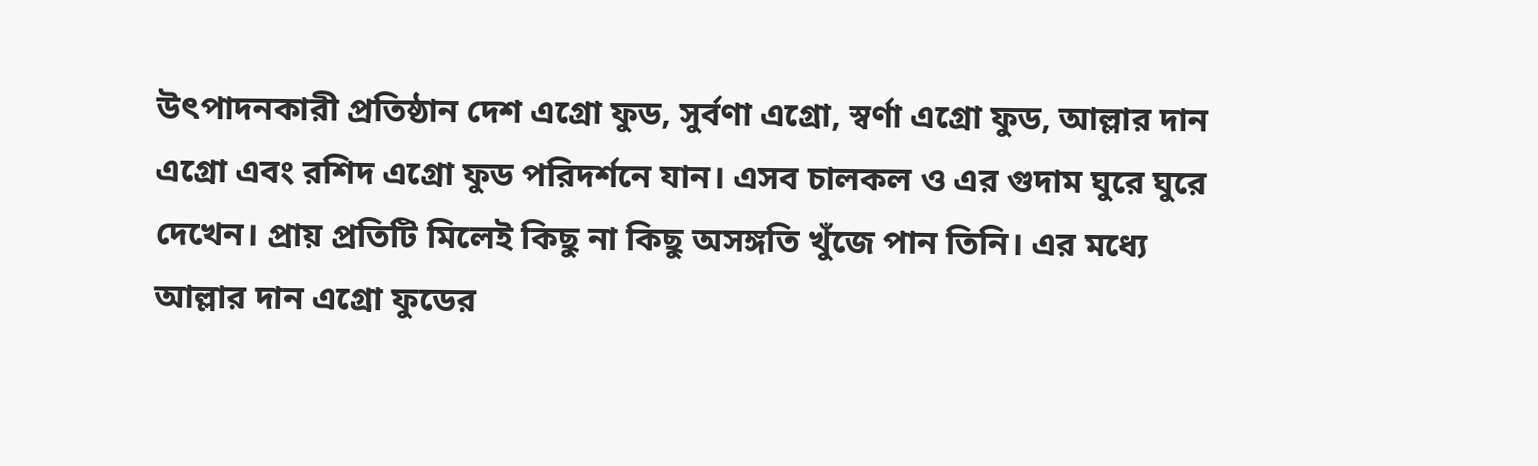উৎপাদনকারী প্রতিষ্ঠান দেশ এগ্রো ফুড, সুর্বণা এগ্রো, স্বর্ণা এগ্রো ফুড, আল্লার দান এগ্রো এবং রশিদ এগ্রো ফুড পরিদর্শনে যান। এসব চালকল ও এর গুদাম ঘুরে ঘুরে দেখেন। প্রায় প্রতিটি মিলেই কিছু না কিছু অসঙ্গতি খুঁজে পান তিনি। এর মধ্যে আল্লার দান এগ্রো ফুডের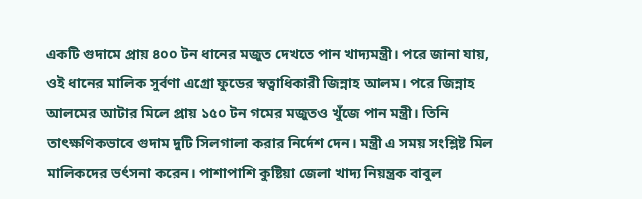একটি গুদামে প্রায় ৪০০ টন ধানের মজুত দেখতে পান খাদ্যমন্ত্রী। পরে জানা যায়, ওই ধানের মালিক সুর্বণা এগ্রো ফুডের স্বত্বাধিকারী জিন্নাহ আলম। পরে জিন্নাহ আলমের আটার মিলে প্রায় ১৫০ টন গমের মজুতও খুঁজে পান মন্ত্রী। তিনি তাৎক্ষণিকভাবে গুদাম দুটি সিলগালা করার নির্দেশ দেন। মন্ত্রী এ সময় সংশ্লিষ্ট মিল মালিকদের ভর্ৎসনা করেন। পাশাপাশি কুষ্টিয়া জেলা খাদ্য নিয়ন্ত্রক বাবুল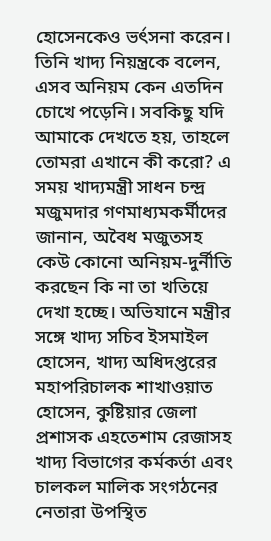হোসেনকেও ভর্ৎসনা করেন। তিনি খাদ্য নিয়ন্ত্রকে বলেন, এসব অনিয়ম কেন এতদিন চোখে পড়েনি। সবকিছু যদি আমাকে দেখতে হয়, তাহলে তোমরা এখানে কী করো? এ সময় খাদ্যমন্ত্রী সাধন চন্দ্র মজুমদার গণমাধ্যমকর্মীদের জানান, অবৈধ মজুতসহ কেউ কোনো অনিয়ম-দুর্নীতি করছেন কি না তা খতিয়ে দেখা হচ্ছে। অভিযানে মন্ত্রীর সঙ্গে খাদ্য সচিব ইসমাইল হোসেন, খাদ্য অধিদপ্তরের মহাপরিচালক শাখাওয়াত হোসেন, কুষ্টিয়ার জেলা প্রশাসক এহতেশাম রেজাসহ খাদ্য বিভাগের কর্মকর্তা এবং চালকল মালিক সংগঠনের নেতারা উপস্থিত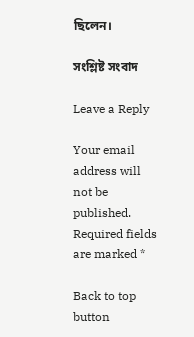ছিলেন।

সংশ্লিষ্ট সংবাদ

Leave a Reply

Your email address will not be published. Required fields are marked *

Back to top button